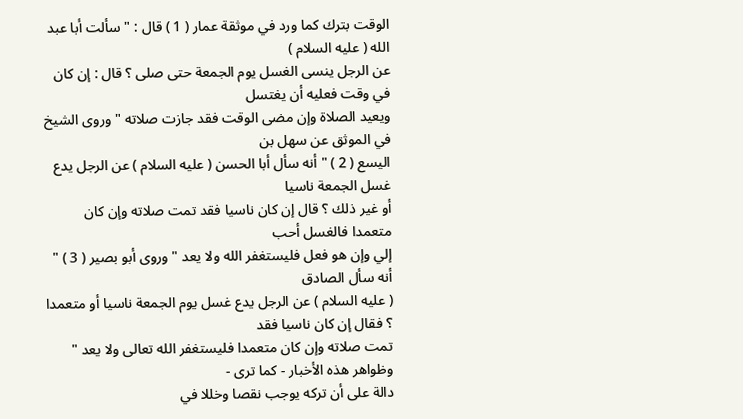الوقت بترك كما ورد في موثقة عمار ( 1 ) قال : " سألت أبا عبد الله ( عليه السلام )
عن الرجل ينسى الغسل يوم الجمعة حتى صلى ؟ قال : إن كان في وقت فعليه أن يغتسل
ويعيد الصلاة وإن مضى الوقت فقد جازت صلاته " وروى الشيخ في الموثق عن سهل بن
اليسع ( 2 ) " أنه سأل أبا الحسن ( عليه السلام ) عن الرجل يدع غسل الجمعة ناسيا
أو غير ذلك ؟ قال إن كان ناسيا فقد تمت صلاته وإن كان متعمدا فالغسل أحب
إلي وإن هو فعل فليستغفر الله ولا يعد " وروى أبو بصير ( 3 ) " أنه سأل الصادق
( عليه السلام ) عن الرجل يدع غسل يوم الجمعة ناسيا أو متعمدا ؟ فقال إن كان ناسيا فقد
تمت صلاته وإن كان متعمدا فليستغفر الله تعالى ولا يعد " وظواهر هذه الأخبار - كما ترى -
دالة على أن تركه يوجب نقصا وخللا في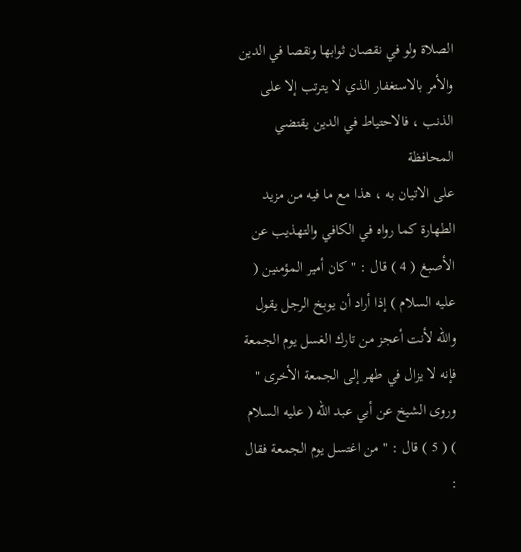الصلاة ولو في نقصان ثوابها ونقصا في الدين
والأمر بالاستغفار الذي لا يترتب إلا على الذنب ، فالاحتياط في الدين يقتضي المحافظة
على الاتيان به ، هذا مع ما فيه من مزيد الطهارة كما رواه في الكافي والتهذيب عن
الأصبغ ( 4 ) قال : " كان أمير المؤمنين ( عليه السلام ) إذا أراد أن يوبخ الرجل يقول
والله لأنت أعجز من تارك الغسل يوم الجمعة فإنه لا يزال في طهر إلى الجمعة الأخرى "
وروى الشيخ عن أبي عبد الله ( عليه السلام ) ( 5 ) قال : " من اغتسل يوم الجمعة فقال :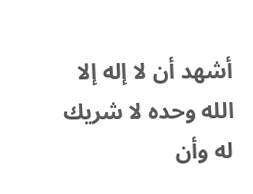أشهد أن لا إله إلا الله وحده لا شريك له وأن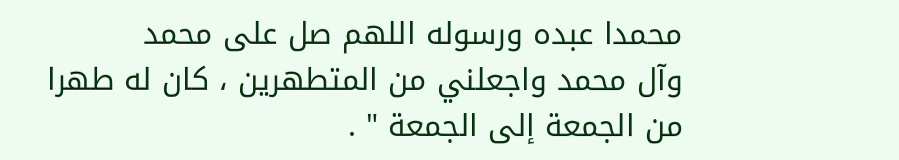محمدا عبده ورسوله اللهم صل على محمد
وآل محمد واجعلني من المتطهرين ، كان له طهرا من الجمعة إلى الجمعة " .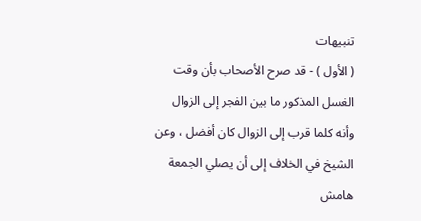تنبيهات
( الأول ) - قد صرح الأصحاب بأن وقت الغسل المذكور ما بين الفجر إلى الزوال
وأنه كلما قرب إلى الزوال كان أفضل ، وعن الشيخ في الخلاف إلى أن يصلي الجمعة
هامش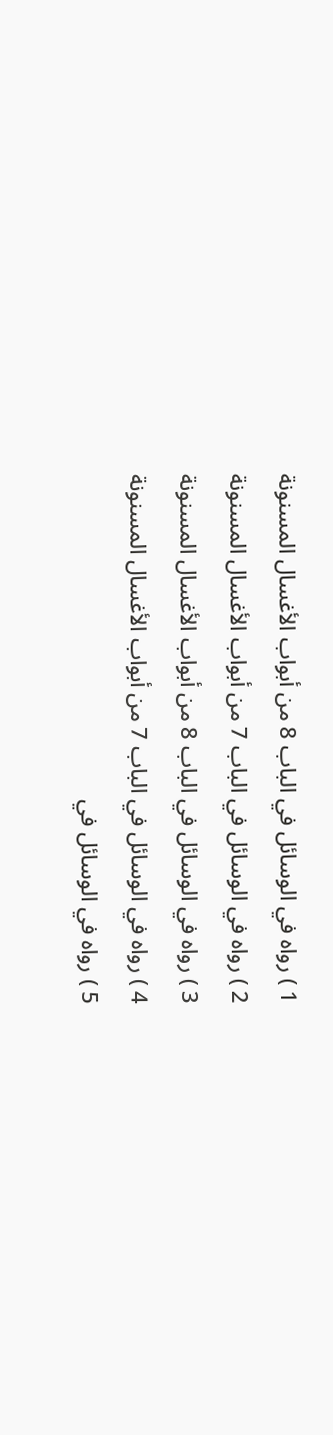1 ) رواه في الوسائل في الباب 8 من أبواب الأغسال المسنونة
2 ) رواه في الوسائل في الباب 7 من أبواب الأغسال المسنونة
3 ) رواه في الوسائل في الباب 8 من أبواب الأغسال المسنونة
4 ) رواه في الوسائل في الباب 7 من أبواب الأغسال المسنونة
5 ) رواه في الوسائل في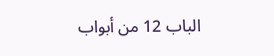الباب 12 من أبواب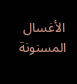الأغسال المسنونة